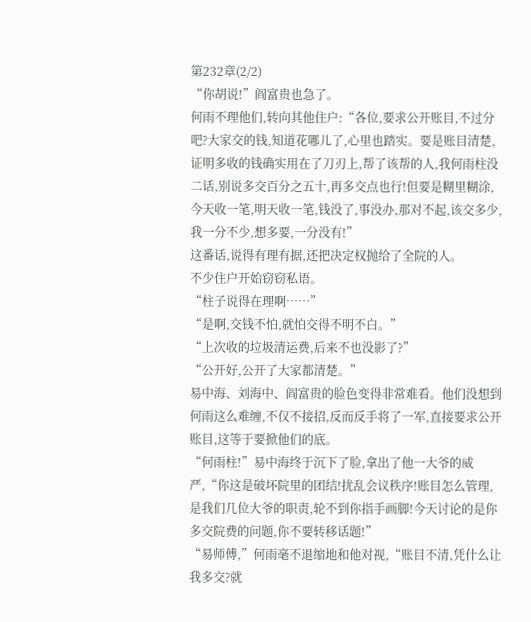第232章(2/2)
“你胡说!”阎富贵也急了。
何雨不理他们,转向其他住户:“各位,要求公开账目,不过分吧?大家交的钱,知道花哪儿了,心里也踏实。要是账目清楚,证明多收的钱确实用在了刀刃上,帮了该帮的人,我何雨柱没二话,别说多交百分之五十,再多交点也行!但要是糊里糊涂,今天收一笔,明天收一笔,钱没了,事没办,那对不起,该交多少,我一分不少,想多要,一分没有!”
这番话,说得有理有据,还把决定权抛给了全院的人。
不少住户开始窃窃私语。
“柱子说得在理啊……”
“是啊,交钱不怕,就怕交得不明不白。”
“上次收的垃圾清运费,后来不也没影了?”
“公开好,公开了大家都清楚。”
易中海、刘海中、阎富贵的脸色变得非常难看。他们没想到何雨这么难缠,不仅不接招,反而反手将了一军,直接要求公开账目,这等于要掀他们的底。
“何雨柱!”易中海终于沉下了脸,拿出了他一大爷的威严,“你这是破坏院里的团结!扰乱会议秩序!账目怎么管理,是我们几位大爷的职责,轮不到你指手画脚!今天讨论的是你多交院费的问题,你不要转移话题!”
“易师傅,”何雨毫不退缩地和他对视,“账目不清,凭什么让我多交?就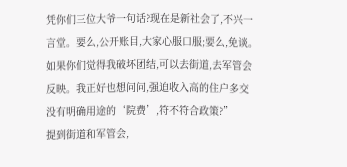凭你们三位大爷一句话?现在是新社会了,不兴一言堂。要么,公开账目,大家心服口服;要么,免谈。如果你们觉得我破坏团结,可以去街道,去军管会反映。我正好也想问问,强迫收入高的住户多交没有明确用途的‘院费’,符不符合政策?”
提到街道和军管会,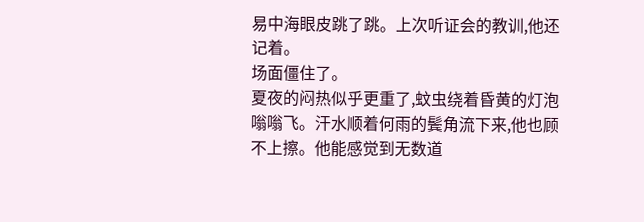易中海眼皮跳了跳。上次听证会的教训,他还记着。
场面僵住了。
夏夜的闷热似乎更重了,蚊虫绕着昏黄的灯泡嗡嗡飞。汗水顺着何雨的鬓角流下来,他也顾不上擦。他能感觉到无数道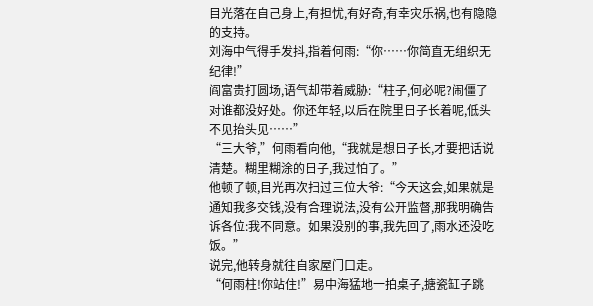目光落在自己身上,有担忧,有好奇,有幸灾乐祸,也有隐隐的支持。
刘海中气得手发抖,指着何雨:“你……你简直无组织无纪律!”
阎富贵打圆场,语气却带着威胁:“柱子,何必呢?闹僵了对谁都没好处。你还年轻,以后在院里日子长着呢,低头不见抬头见……”
“三大爷,”何雨看向他,“我就是想日子长,才要把话说清楚。糊里糊涂的日子,我过怕了。”
他顿了顿,目光再次扫过三位大爷:“今天这会,如果就是通知我多交钱,没有合理说法,没有公开监督,那我明确告诉各位:我不同意。如果没别的事,我先回了,雨水还没吃饭。”
说完,他转身就往自家屋门口走。
“何雨柱!你站住!”易中海猛地一拍桌子,搪瓷缸子跳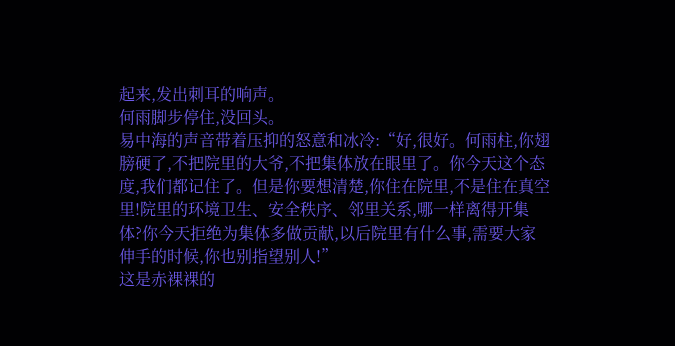起来,发出刺耳的响声。
何雨脚步停住,没回头。
易中海的声音带着压抑的怒意和冰冷:“好,很好。何雨柱,你翅膀硬了,不把院里的大爷,不把集体放在眼里了。你今天这个态度,我们都记住了。但是你要想清楚,你住在院里,不是住在真空里!院里的环境卫生、安全秩序、邻里关系,哪一样离得开集体?你今天拒绝为集体多做贡献,以后院里有什么事,需要大家伸手的时候,你也别指望别人!”
这是赤裸裸的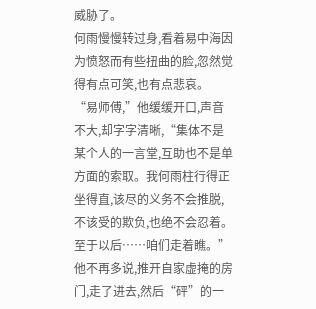威胁了。
何雨慢慢转过身,看着易中海因为愤怒而有些扭曲的脸,忽然觉得有点可笑,也有点悲哀。
“易师傅,”他缓缓开口,声音不大,却字字清晰,“集体不是某个人的一言堂,互助也不是单方面的索取。我何雨柱行得正坐得直,该尽的义务不会推脱,不该受的欺负,也绝不会忍着。至于以后……咱们走着瞧。”
他不再多说,推开自家虚掩的房门,走了进去,然后“砰”的一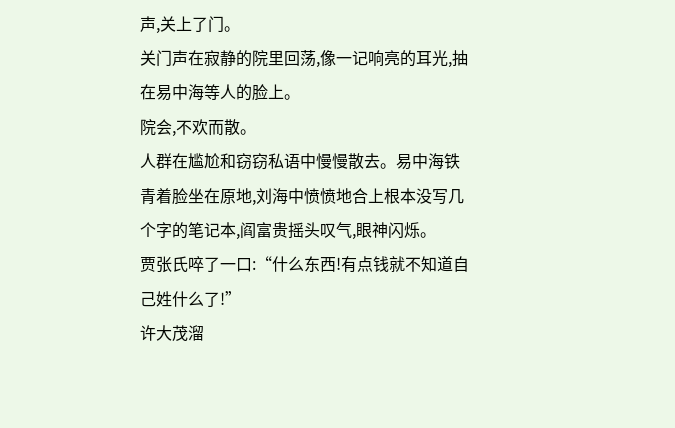声,关上了门。
关门声在寂静的院里回荡,像一记响亮的耳光,抽在易中海等人的脸上。
院会,不欢而散。
人群在尴尬和窃窃私语中慢慢散去。易中海铁青着脸坐在原地,刘海中愤愤地合上根本没写几个字的笔记本,阎富贵摇头叹气,眼神闪烁。
贾张氏啐了一口:“什么东西!有点钱就不知道自己姓什么了!”
许大茂溜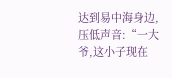达到易中海身边,压低声音:“一大爷,这小子现在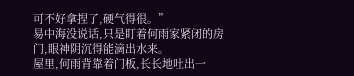可不好拿捏了,硬气得很。”
易中海没说话,只是盯着何雨家紧闭的房门,眼神阴沉得能滴出水来。
屋里,何雨背靠着门板,长长地吐出一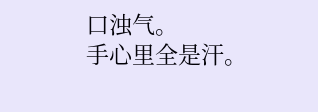口浊气。
手心里全是汗。